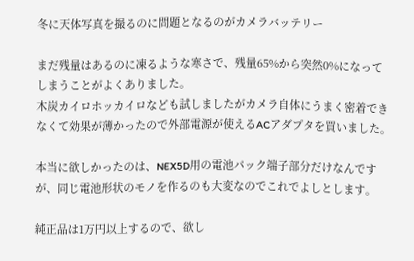冬に天体写真を撮るのに問題となるのがカメラバッテリー

まだ残量はあるのに凍るような寒さで、残量65%から突然0%になってしまうことがよくありました。
木炭カイロホッカイロなども試しましたがカメラ自体にうまく密着できなくて効果が薄かったので外部電源が使えるACアダプタを買いました。

本当に欲しかったのは、NEX5D用の電池パック端子部分だけなんですが、同じ電池形状のモノを作るのも大変なのでこれでよしとします。

純正品は1万円以上するので、欲し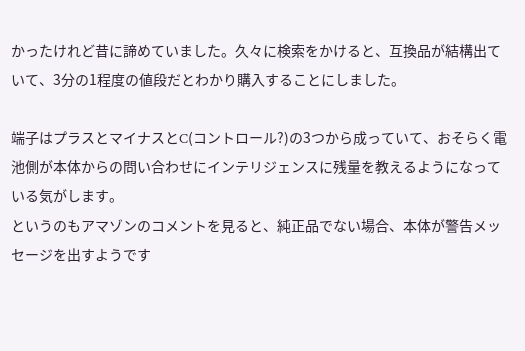かったけれど昔に諦めていました。久々に検索をかけると、互換品が結構出ていて、3分の1程度の値段だとわかり購入することにしました。

端子はプラスとマイナスとC(コントロール?)の3つから成っていて、おそらく電池側が本体からの問い合わせにインテリジェンスに残量を教えるようになっている気がします。
というのもアマゾンのコメントを見ると、純正品でない場合、本体が警告メッセージを出すようです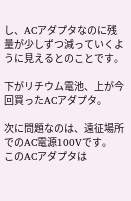し、ACアダプタなのに残量が少しずつ減っていくように見えるとのことです。

下がリチウム電池、上が今回買ったACアダプタ。

次に問題なのは、遠征場所でのAC電源100Vです。
このACアダプタは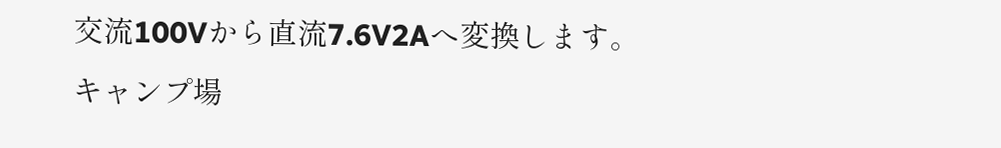交流100Vから直流7.6V2Aへ変換します。
キャンプ場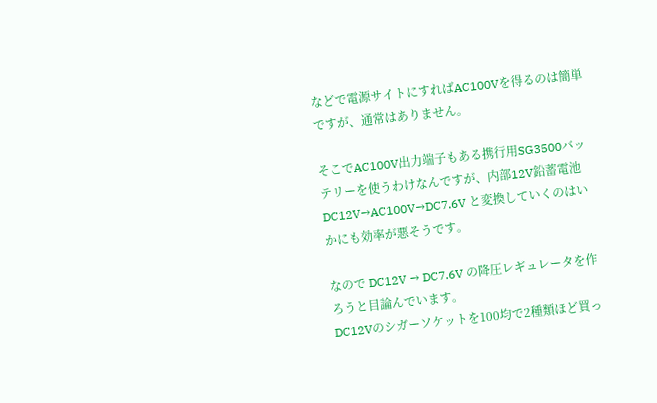などで電源サイトにすればAC100Vを得るのは簡単ですが、通常はありません。

そこでAC100V出力端子もある携行用SG3500バッテリーを使うわけなんですが、内部12V鉛蓄電池 DC12V→AC100V→DC7.6V と変換していくのはいかにも効率が悪そうです。

なので DC12V → DC7.6V の降圧レギュレータを作ろうと目論んでいます。
DC12Vのシガーソケットを100均で2種類ほど買っ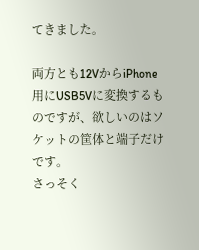てきました。

両方とも12VからiPhone用にUSB5Vに変換するものですが、欲しいのはソケットの筐体と端子だけです。
さっそく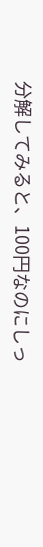分解してみると、100円なのにしっ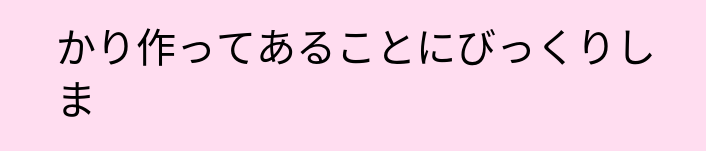かり作ってあることにびっくりしま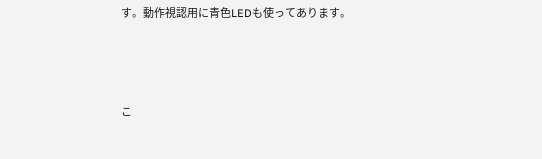す。動作視認用に青色LEDも使ってあります。



こ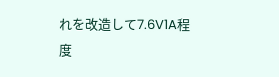れを改造して7.6V1A程度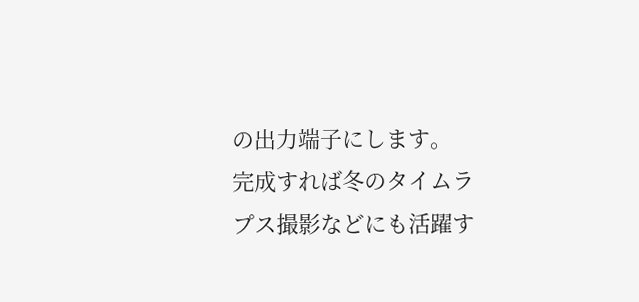の出力端子にします。
完成すれば冬のタイムラプス撮影などにも活躍す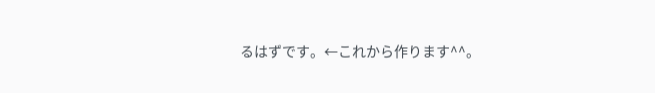るはずです。←これから作ります^^。